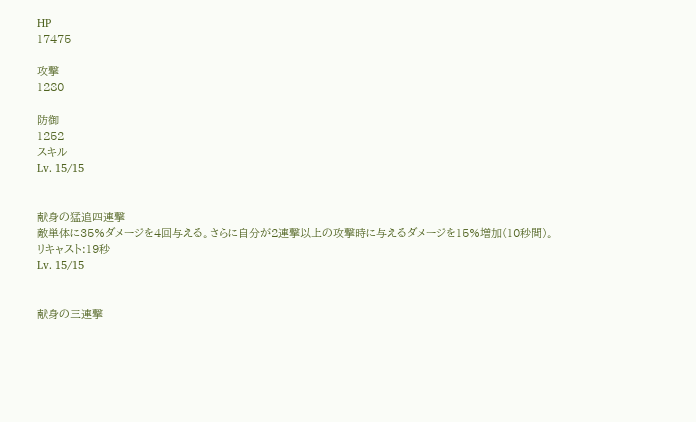HP
17475

攻撃
1280

防御
1252
スキル
Lv. 15/15


献身の猛追四連撃
敵単体に35%ダメージを4回与える。さらに自分が2連撃以上の攻撃時に与えるダメージを15%増加(10秒間)。
リキャスト:19秒
Lv. 15/15


献身の三連撃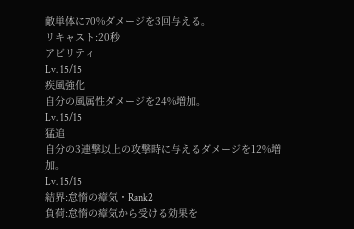敵単体に70%ダメージを3回与える。
リキャスト:20秒
アビリティ
Lv. 15/15
疾風強化
自分の風属性ダメージを24%増加。
Lv. 15/15
猛追
自分の3連撃以上の攻撃時に与えるダメージを12%増加。
Lv. 15/15
結界:怠惰の瘴気・Rank2
負荷:怠惰の瘴気から受ける効果を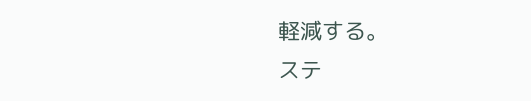軽減する。
ステ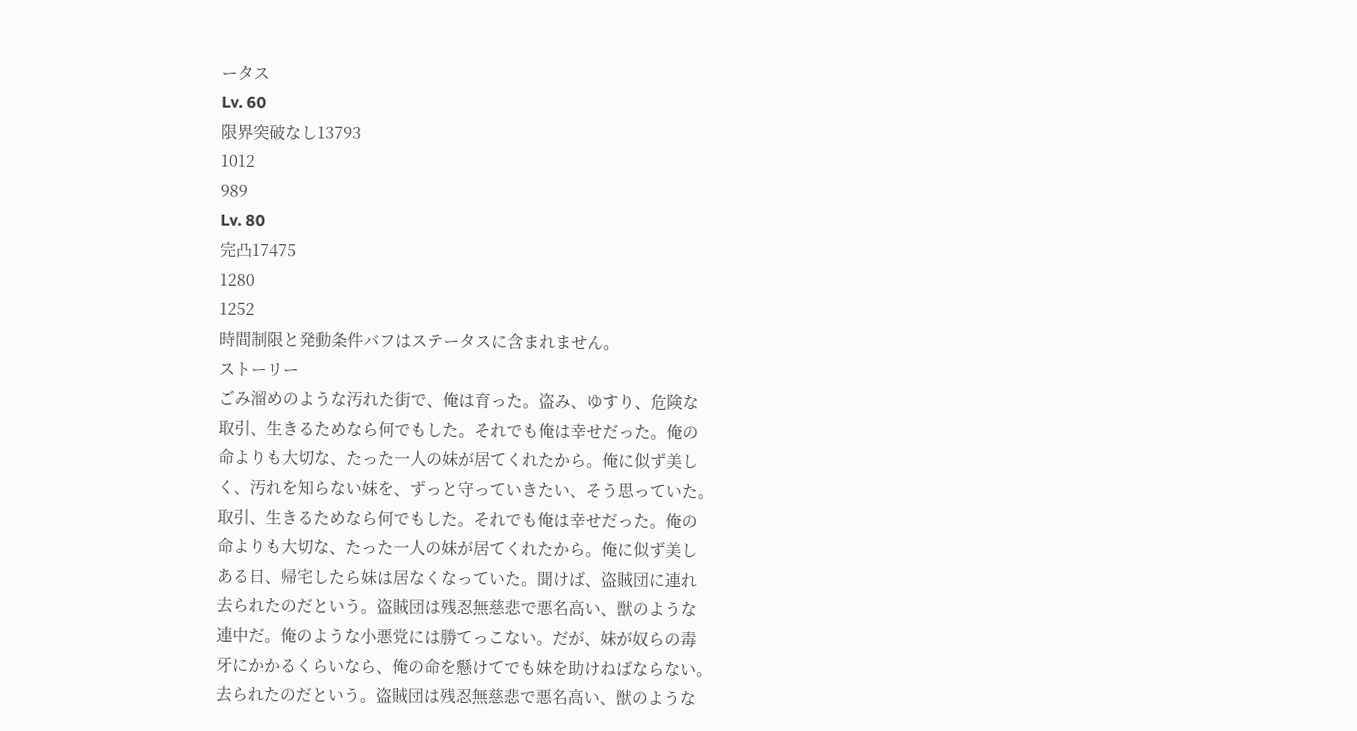ータス
Lv. 60
限界突破なし13793
1012
989
Lv. 80
完凸17475
1280
1252
時間制限と発動条件バフはステータスに含まれません。
ストーリー
ごみ溜めのような汚れた街で、俺は育った。盗み、ゆすり、危険な
取引、生きるためなら何でもした。それでも俺は幸せだった。俺の
命よりも大切な、たった一人の妹が居てくれたから。俺に似ず美し
く、汚れを知らない妹を、ずっと守っていきたい、そう思っていた。
取引、生きるためなら何でもした。それでも俺は幸せだった。俺の
命よりも大切な、たった一人の妹が居てくれたから。俺に似ず美し
ある日、帰宅したら妹は居なくなっていた。聞けば、盗賊団に連れ
去られたのだという。盗賊団は残忍無慈悲で悪名高い、獣のような
連中だ。俺のような小悪党には勝てっこない。だが、妹が奴らの毒
牙にかかるくらいなら、俺の命を懸けてでも妹を助けねばならない。
去られたのだという。盗賊団は残忍無慈悲で悪名高い、獣のような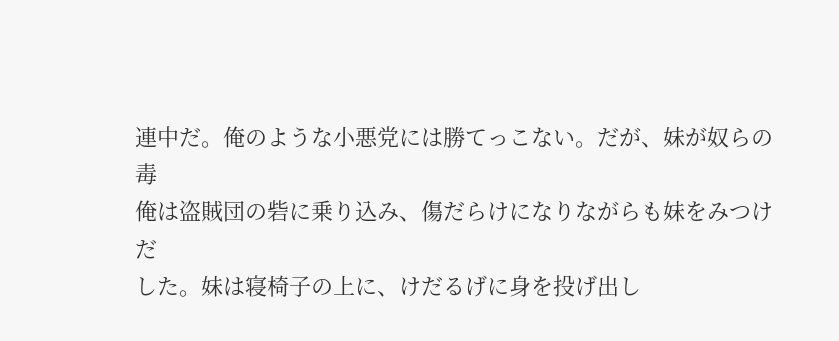連中だ。俺のような小悪党には勝てっこない。だが、妹が奴らの毒
俺は盗賊団の砦に乗り込み、傷だらけになりながらも妹をみつけだ
した。妹は寝椅子の上に、けだるげに身を投げ出し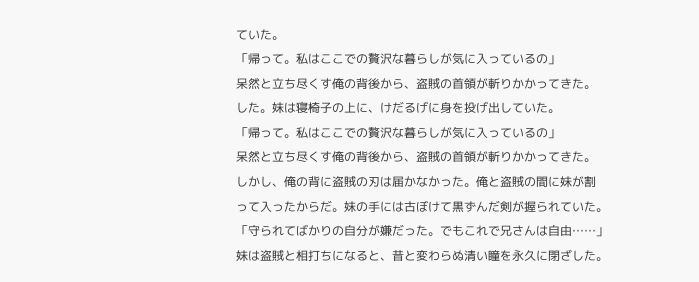ていた。
「帰って。私はここでの贅沢な暮らしが気に入っているの」
呆然と立ち尽くす俺の背後から、盗賊の首領が斬りかかってきた。
した。妹は寝椅子の上に、けだるげに身を投げ出していた。
「帰って。私はここでの贅沢な暮らしが気に入っているの」
呆然と立ち尽くす俺の背後から、盗賊の首領が斬りかかってきた。
しかし、俺の背に盗賊の刃は届かなかった。俺と盗賊の間に妹が割
って入ったからだ。妹の手には古ぼけて黒ずんだ剣が握られていた。
「守られてばかりの自分が嫌だった。でもこれで兄さんは自由……」
妹は盗賊と相打ちになると、昔と変わらぬ清い瞳を永久に閉ざした。